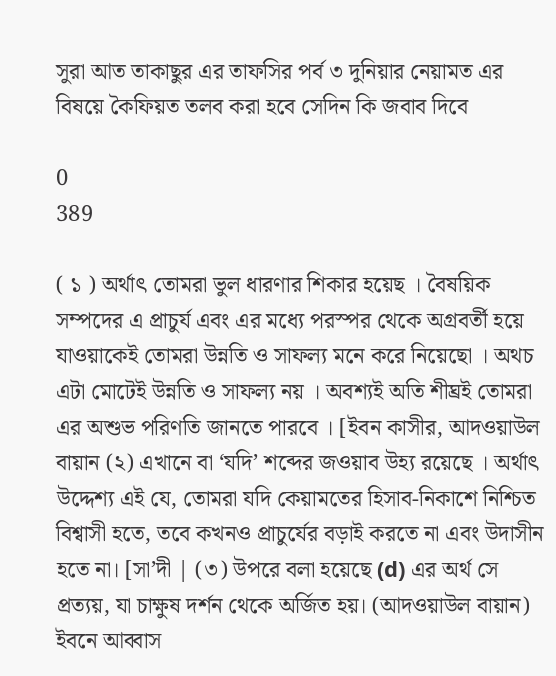সুরা আত তাকাছুর এর তাফসির পর্ব ৩ দুনিয়ার নেয়ামত এর বিষয়ে কৈফিয়ত তলব করা হবে সেদিন কি জবাব দিবে

0
389

( ১ ) অর্থাৎ তোমরা ভুল ধারণার শিকার হয়েছ । বৈষয়িক সম্পদের এ প্রাচুর্য এবং এর মধ্যে পরস্পর থেকে অগ্রবর্তী হয়ে যাওয়াকেই তোমরা উন্নতি ও সাফল্য মনে করে নিয়েছো । অথচ এটা মোটেই উন্নতি ও সাফল্য নয় । অবশ্যই অতি শীঘ্রই তোমরা এর অশুভ পরিণতি জানতে পারবে । [ইবন কাসীর, আদওয়াউল বায়ান (২) এখানে বা ‘যদি’ শব্দের জওয়াব উহ্য রয়েছে । অর্থাৎ উদ্দেশ্য এই যে, তোমরা যদি কেয়ামতের হিসাব-নিকাশে নিশ্চিত বিশ্বাসী হতে, তবে কখনও প্রাচুর্যের বড়াই করতে না এবং উদাসীন হতে না। [সা’দী | (৩) উপরে বলা হয়েছে (d) এর অর্থ সে প্রত্যয়, যা চাক্ষুষ দর্শন থেকে অর্জিত হয়। (আদওয়াউল বায়ান) ইবনে আব্বাস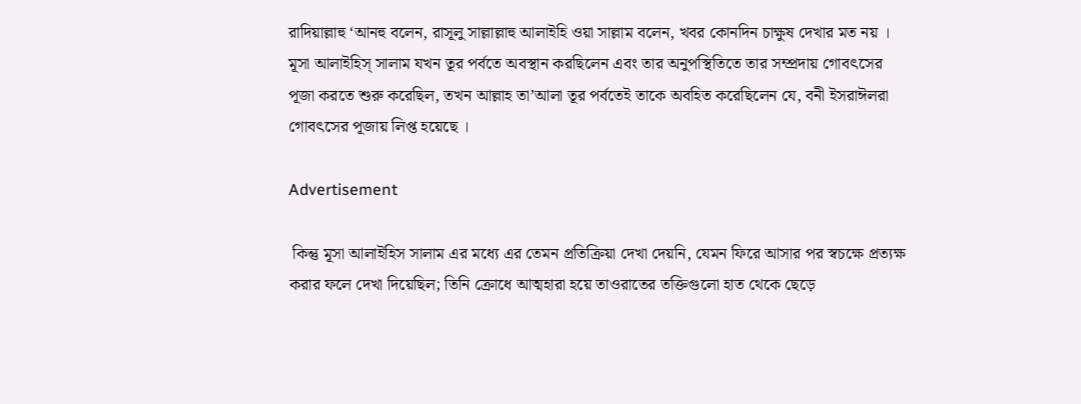রাদিয়াল্লাহু ‘আনহু বলেন, রাসূলু সাল্লাল্লাহু আলাইহি ওয়া সাল্লাম বলেন, খবর কোনদিন চাক্ষুষ দেখার মত নয় । মূসা আলাইহিস্ সালাম যখন তূর পর্বতে অবস্থান করছিলেন এবং তার অনুপস্থিতিতে তার সম্প্রদায় গোবৎসের পূজা করতে শুরু করেছিল, তখন আল্লাহ তা’আলা তূর পর্বতেই তাকে অবহিত করেছিলেন যে, বনী ইসরাঈলরা গোবৎসের পূজায় লিপ্ত হয়েছে ।

Advertisement

 কিন্তু মূসা আলাইহিস সালাম এর মধ্যে এর তেমন প্রতিক্রিয়া দেখা দেয়নি, যেমন ফিরে আসার পর স্বচক্ষে প্রত্যক্ষ করার ফলে দেখা দিয়েছিল; তিনি ক্রোধে আত্মহারা হয়ে তাওরাতের তক্তিগুলো হাত থেকে ছেড়ে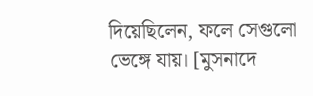দিয়েছিলেন, ফলে সেগুলো ভেঙ্গে যায়। [মুসনাদে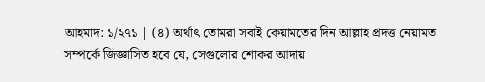আহমাদ: ১/২৭১ | (৪) অর্থাৎ তোমরা সবাই কেয়ামতের দিন আল্লাহ প্রদত্ত নেয়ামত সম্পর্কে জিজ্ঞাসিত হবে যে, সেগুলোর শোকর আদায়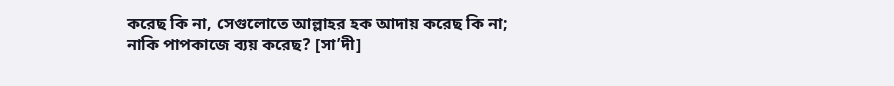করেছ কি না, সেগুলোতে আল্লাহর হক আদায় করেছ কি না; নাকি পাপকাজে ব্যয় করেছ? [সা’দী]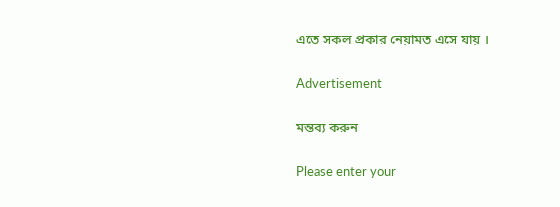এতে সকল প্রকার নেয়ামত এসে যায় ।

Advertisement

মন্তব্য করুন

Please enter your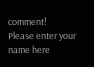comment!
Please enter your name here